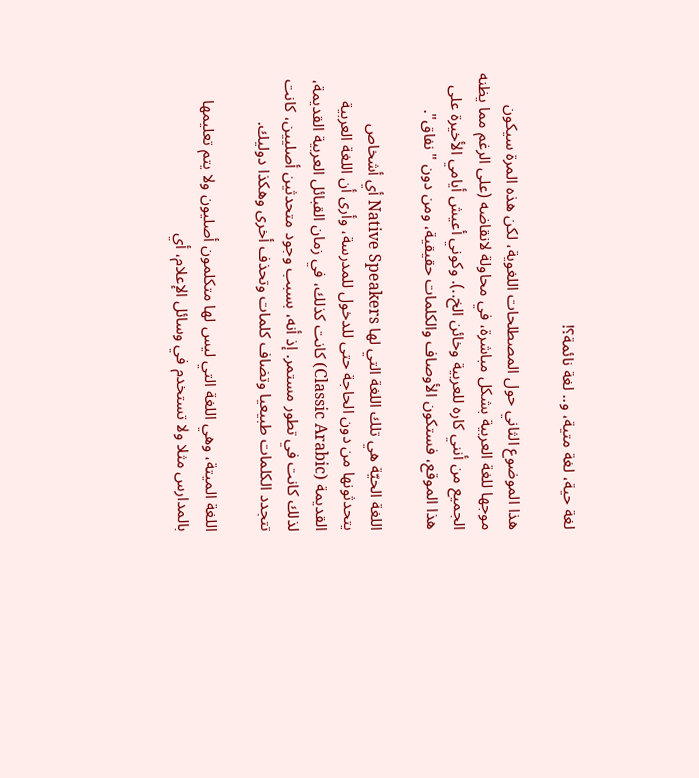لغة حية، لغة متية، و.. لغة نائمة؟!

هذا الموضوع الثاني حول المصطلحات اللغوية، لكن هذه المرة سيكون موجها للغة العربية بشكل مباشرة، في محاولة لانقاضه (على الرغم مما يظنه الجميع من أنني كاره للعربية وخائن الخ..). وكوني أعيش أيامي الأخيرة على هذا الموقع، فستكون الأوصاف والكلمات حقيقية، ومن دون "نفاق".

اللغة الحيّة هي تلك اللغة التي لها Native Speakers أي أشخاص يتحدثونها من دون الحاجة حتى للدخول للمدرسة، وأرى أن اللغة العربية القديمة (Classic Arabic) كانت كذلك، في زمان القبائل العربية القديمة، لذلك كانت في تطور مستمر. إذ أنه، بسبب وجود متحدثين أصليين، كانت تتجدد الكلمات طبيعيا وتضاف كلمات وتحذف أخرى وهكذا دوليك.

اللغة الميتة، وهي اللغة التي ليس لها متكلمون أصليون ولا يتم تعليمها بالمدارس مثلا ولا تستخدم في وسائل الإعلام، أي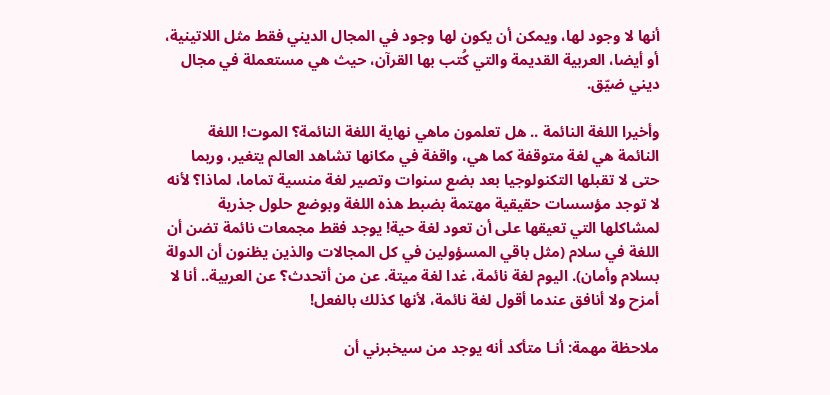أنها لا وجود لها، ويمكن أن يكون لها وجود في المجال الديني فقط مثل اللاتينية، أو أيضا، العربية القديمة والتي كُتب بها القرآن، حيث هي مستعملة في مجال ديني ضيّق.

وأخيرا اللغة النائمة .. هل تعلمون ماهي نهاية اللغة النائمة؟ الموت! اللغة النائمة هي لغة متوقفة كما هي، واقفة في مكانها تشاهد العالم يتغير، وربما حتى لا تقبلها التكنولوجيا بعد بضع سنوات وتصير لغة منسية تماما، لماذا؟ لأنه لا توجد مؤسسات حقيقية مهتمة بضبط هذه اللغة وبوضع حلول جذرية لمشاكلها التي تعيقها على أن تعود لغة حية! يوجد فقط مجمعات نائمة تضن أن اللغة في سلام (مثل باقي المسؤولين في كل المجالات والذين يظنون أن الدولة بسلام وأمان). اليوم لغة نائمة، غدا لغة ميتة. عن من أتحدث؟ عن العربية.. أنا لا أمزح ولا أنافق عندما أقول لغة نائمة، لأنها كذلك بالفعل!

ملاحظة مهمة: أنـا متأكد أنه يوجد من سيخبرني أن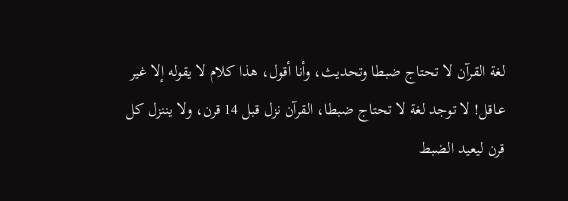لغة القرآن لا تحتاج ضبطا وتحديث، وأنا أقول، هذا كلام لا يقوله إلا غير عـاقل! لا توجد لغة لا تحتاج ضبطا، القرآن نزل قبل 14 قرن، ولا يننزل كل قرن ليعيد الضبط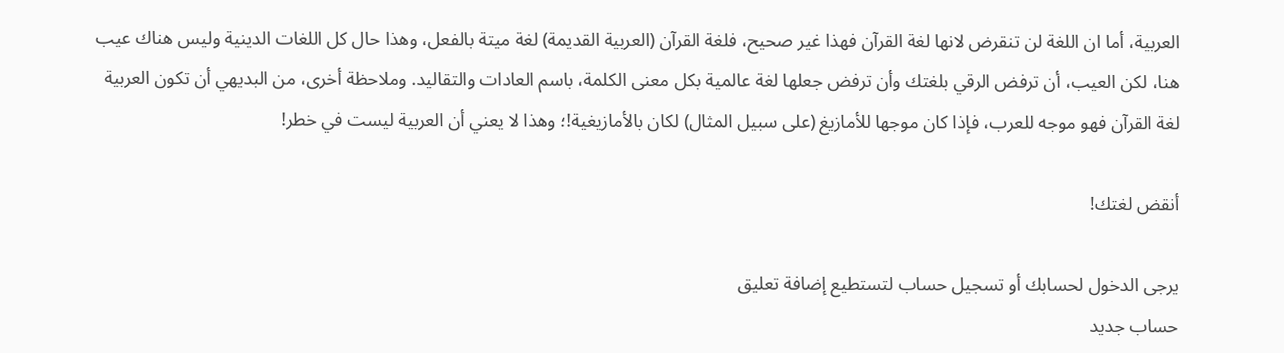العربية، أما ان اللغة لن تنقرض لانها لغة القرآن فهذا غير صحيح، فلغة القرآن (العربية القديمة) لغة ميتة بالفعل، وهذا حال كل اللغات الدينية وليس هناك عيب هنا، لكن العيب، أن ترفض الرقي بلغتك وأن ترفض جعلها لغة عالمية بكل معنى الكلمة، باسم العادات والتقاليد. وملاحظة أخرى، من البديهي أن تكون العربية لغة القرآن فهو موجه للعرب، فإذا كان موجها للأمازيغ (على سبيل المثال) لكان بالأمازيغية!؛ وهذا لا يعني أن العربية ليست في خطر!

أنقض لغتك!

يرجى الدخول لحسابك أو تسجيل حساب لتستطيع إضافة تعليق
حساب جديد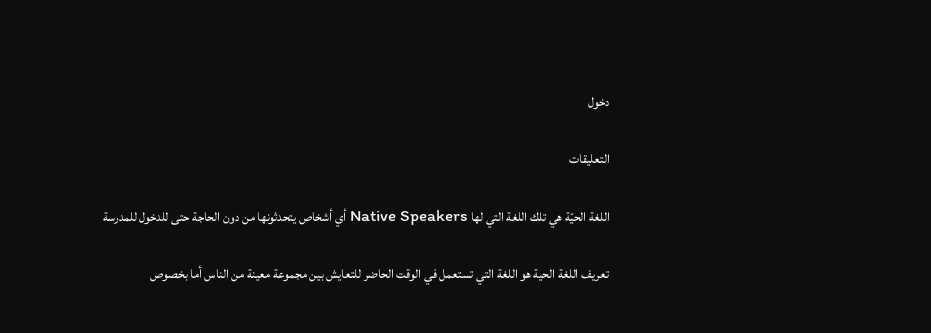دخول

التعليقات

اللغة الحيّة هي تلك اللغة التي لها Native Speakers أي أشخاص يتحدثونها من دون الحاجة حتى للدخول للمدرسة

تعريف اللغة الحية هو اللغة التي تستعمل في الوقت الحاضر للتعايش بين مجموعة معينة من الناس أما بخصوص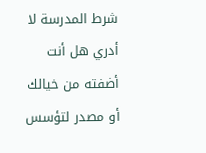شرط المدرسة لا أدري هل أنت أضفته من خيالك أو مصدر لتؤسس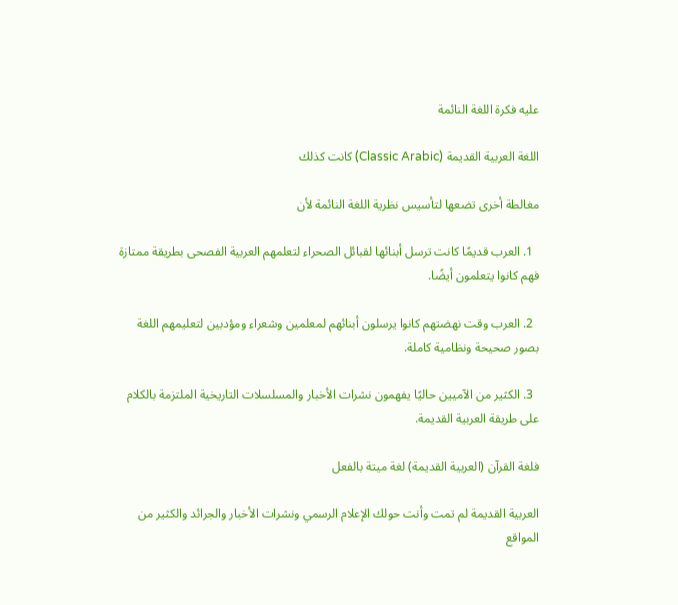عليه فكرة اللغة النائمة

اللغة العربية القديمة (Classic Arabic) كانت كذلك

مغالطة أخرى تضعها لتأسيس نظرية اللغة النائمة لأن

  1. العرب قديمًا كانت ترسل أبنائها لقبائل الصحراء لتعلمهم العربية الفصحى بطريقة ممتازة فهم كانوا يتعلمون أيضًا.

  2. العرب وقت نهضتهم كانوا يرسلون أبنائهم لمعلمين وشعراء ومؤدبين لتعليمهم اللغة بصور صحيحة ونظامية كاملة.

  3. الكثير من الآميين حاليًا يفهمون نشرات الأخبار والمسلسلات التاريخية الملتزمة بالكلام على طريقة العربية القديمة.

فلغة القرآن (العربية القديمة) لغة ميتة بالفعل

العربية القديمة لم تمت وأنت حولك الإعلام الرسمي ونشرات الأخبار والجرائد والكثير من المواقع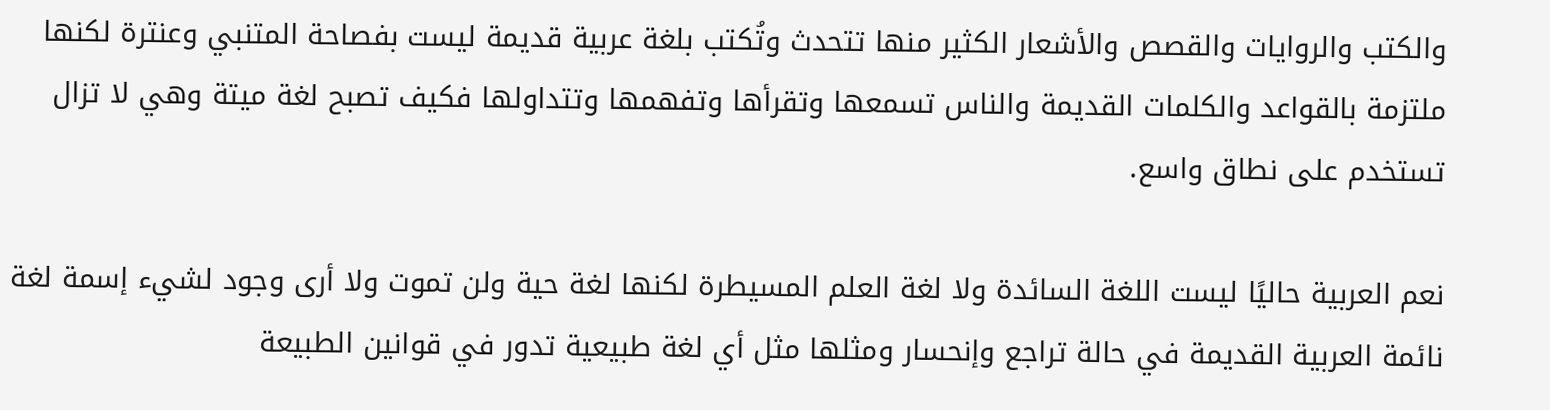والكتب والروايات والقصص والأشعار الكثير منها تتحدث وتُكتب بلغة عربية قديمة ليست بفصاحة المتنبي وعنترة لكنها ملتزمة بالقواعد والكلمات القديمة والناس تسمعها وتقرأها وتفهمها وتتداولها فكيف تصبح لغة ميتة وهي لا تزال تستخدم على نطاق واسع.

نعم العربية حاليًا ليست اللغة السائدة ولا لغة العلم المسيطرة لكنها لغة حية ولن تموت ولا أرى وجود لشيء إسمة لغة نائمة العربية القديمة في حالة تراجع وإنحسار ومثلها مثل أي لغة طبيعية تدور في قوانين الطبيعة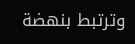وترتبط بنهضة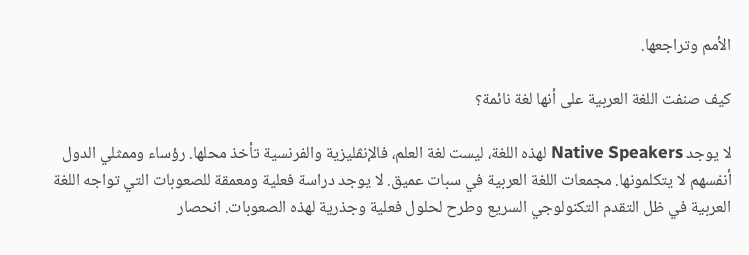الأمم وتراجعها.

كيف صنفت اللغة العربية على أنها لغة نائمة؟

لا يوجد Native Speakers لهذه اللغة، ليست لغة العلم، فالإنڨليزية والفرنسية تأخذ محلها. رؤساء وممثلي الدول أنفسهم لا يتكلمونها. مجمعات اللغة العربية في سبات عميق. لا يوجد دراسة فعلية ومعمقة للصعوبات التي تواجه اللغة العربية في ظل التقدم التكنولوجي السريع وطرح لحلول فعلية وجذرية لهذه الصعوبات. انحصار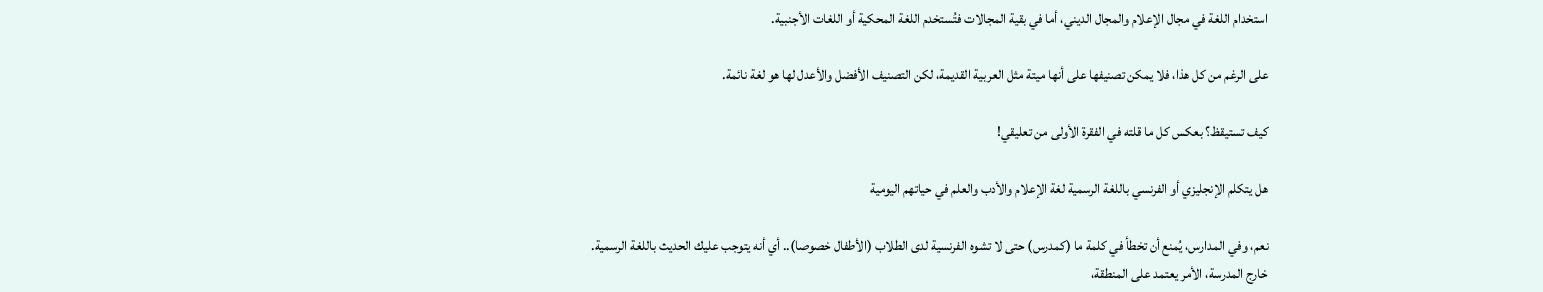استخدام اللغة في مجال الإعلام والمجال الديني، أما في بقية المجالات فتُستخدم اللغة المحكية أو اللغات الأجنبية.

على الرغم من كل هذا، فلا يمكن تصنيفها على أنها ميتة مثل العربية القديمة، لكن التصنيف الأفضل والأعدل لها هو لغة نائمة.

كيف تستيقظ؟ بعكس كل ما قلته في الفقرة الأولى من تعليقي!

هل يتكلم الإنجليزي أو الفرنسي باللغة الرسمية لغة الإعلام والأدب والعلم في حياتهم اليومية

نعم، وفي المدارس، يُمنع أن تخطأ في كلمة ما (كمدرس) حتى لا تشوه الفرنسية لدى الطلاب (الأطفال خصوصا).. أي أنه يتوجب عليك الحديث باللغة الرسمية. خارج المدرسة، الأمر يعتمد على المنطقة،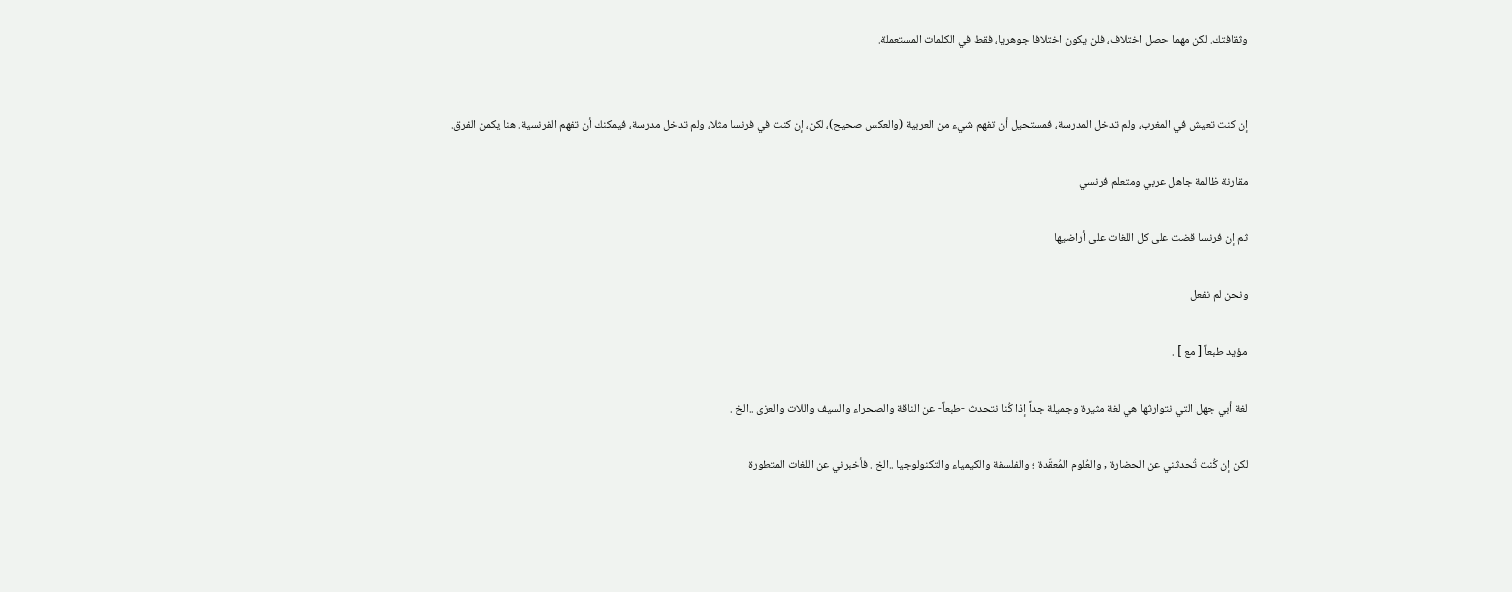وثقافتك. لكن مهما حصل اختلاف، فلن يكون اختلافا جوهريا، فقط في الكلمات المستعملة.


إن كنت تعيش في المغرب، ولم تدخل المدرسة، فمستحيل أن تفهم شيء من العربية (والعكس صحيح)، لكن، إن كنت في فرنسا مثلا، ولم تدخل مدرسة، فيمكنك أن تفهم الفرنسية. هنا يكمن الفرق.

مقارنة ظالمة جاهل عربي ومتعلم فرنسي

ثم إن فرنسا قضت على كل اللغات على أراضيها

ونحن لم نفعل

مؤيد طبعاً [ مع ] .

لغة أبي جهل التي نتوارثها هي لغة مثيرة وجميلة جداً إذا كُنا نتحدث -طبعاً- عن الناقة والصحراء والسيف واللات والعزى ..الخ .

لكن إن كُنت تُحدثني عن الحضارة , والعُلوم المُعقّدة ؛ والفلسفة والكيمياء والتكنولوجيا ..الخ . فأخبرني عن اللغات المتطورة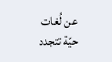عن لُغات حيّة تتجدد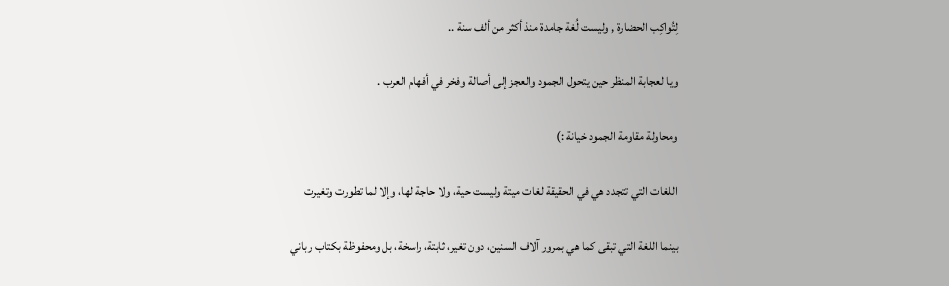لِتُواكِب الحضارة , وليست لُغة جامدة منذ أكثر من ألف سنة ..

ويا لعجابة المنظر حين يتحول الجمود والعجز إلى أصالة وفخر في أفهام العرب .

ومحاولة مقاومة الجمود خيانة :)

اللغات التي تتجدد هي في الحقيقة لغات ميتة وليست حية، ولا حاجة لها، وإلا لما تطورت وتغيرت

بينما اللغة التي تبقى كما هي بمرور آلاف السنين، دون تغير، ثابتة، راسخة، بل ومحفوظة بكتاب رباني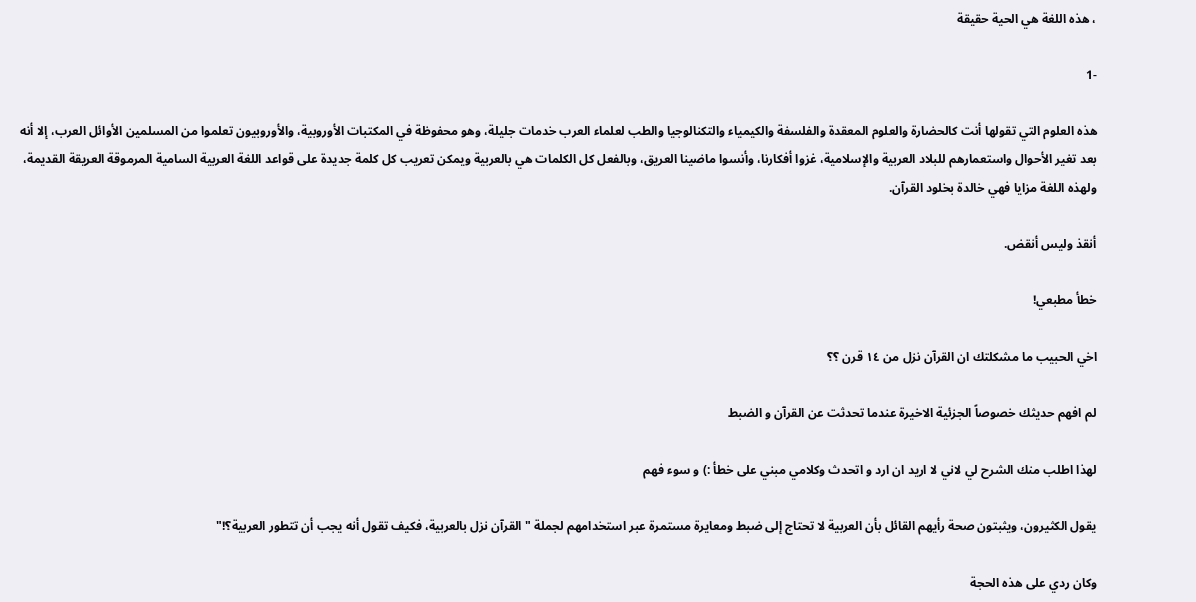، هذه اللغة هي الحية حقيقة

-1

هذه العلوم التي تقولها أنت كالحضارة والعلوم المعقدة والفلسفة والكيمياء والتكنالوجيا والطب لعلماء العرب خدمات جليلة، وهو محفوظة في المكتبات الأوروبية، والأوروبيون تعلموا من المسلمين الأوائل العرب، إلا أنه بعد تغير الأحوال واستعمارهم للبلاد العربية والإسلامية، غزوا أفكارنا، وأنسوا ماضينا العريق، وبالفعل كل الكلمات هي بالعربية ويمكن تعريب كل كلمة جديدة على قواعد اللغة العربية السامية المرموقة العريقة القديمة، ولهذه اللغة مزايا فهي خالدة بخلود القرآن.

أنقذ وليس أنقض.

خطأ مطبعي!

اخي الحبيب ما مشكلتك ان القرآن نزل من ١٤ قرن ؟؟

لم افهم حديثك خصوصاً الجزئية الاخيرة عندما تحدثت عن القرآن و الضبط

لهذا اطلب منك الشرح لي لاني لا اريد ان ارد و اتحدث وكلامي مبني على خطأ :) و سوء فهم

يقول الكثيرون، ويثبتون صحة رأيهم القائل بأن العربية لا تحتاج إلى ضبط ومعايرة مستمرة عبر استخدامهم لجملة "القرآن نزل بالعربية، فكيف تقول أنه يجب أن تتطور العربية؟!"

وكان ردي على هذه الحجة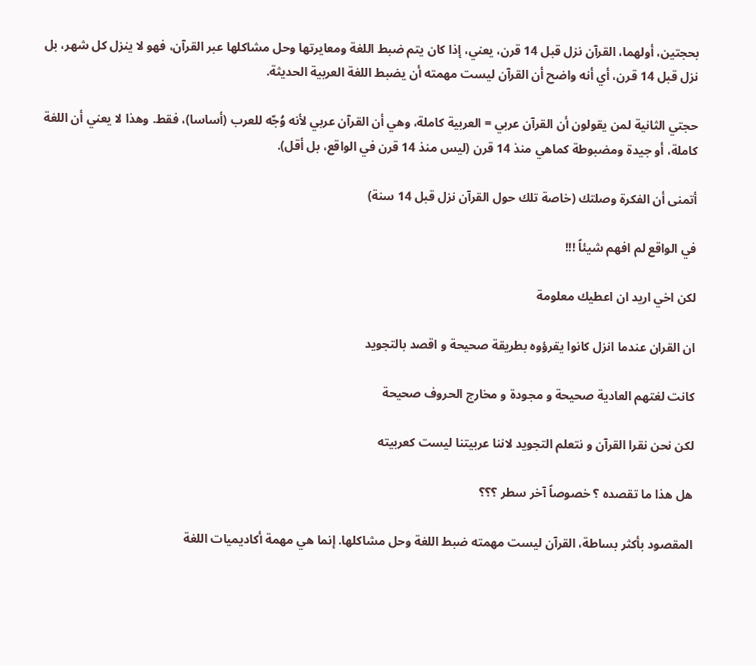بحجتين، أولهما، القرآن نزل قبل 14 قرن، يعني، إذا كان يتم ضبط اللغة ومعايرتها وحل مشاكلها عبر القرآن، فهو لا ينزل كل شهر، بل نزل قبل 14 قرن، أي أنه واضح أن القرآن ليست مهمته أن يضبط اللغة العربية الحديثة.

حجتي الثانية لمن يقولون أن القرآن عربي = العربية كاملة، وهي أن القرآن عربي لأنه وُجّه للعرب (أساسا)، فقط. وهذا لا يعني أن اللغة كاملة، أو جيدة ومضبوطة كماهي منذ 14 قرن (ليس منذ 14 قرن في الواقع، بل أقل).

أتمنى أن الفكرة وصلتك (خاصة تلك حول القرآن نزل قبل 14 سنة)

في الواقع لم افهم شيئاً !!!

لكن اخي اريد ان اعطيك معلومة

ان القران عندما انزل كانوا يقرؤوه بطريقة صحيحة و اقصد بالتجويد

كانت لغتهم العادية صحيحة و مجودة و مخارج الحروف صحيحة

لكن نحن نقرا القرآن و نتعلم التجويد لاننا عربيتنا ليست كعربيته

هل هذا ما تقصده ؟ خصوصاً آخر سطر ؟؟؟

المقصود بأكثر بساطة، القرآن ليست مهمته ضبط اللغة وحل مشاكلها. إنما هي مهمة أكاديميات اللغة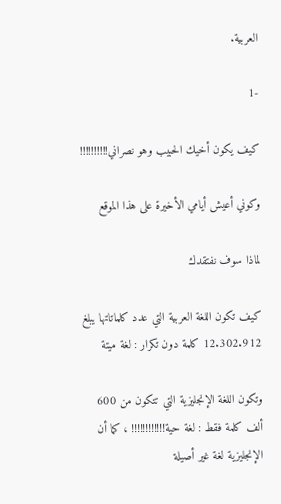العربية.

-1

كيف يكون أخيك الحبيب وهو نصراني!!!!!!!!!!

وكوني أعيش أيامي الأخيرة على هذا الموقع

لماذا سوف نفتقدك

كيف تكون اللغة العربية التي عدد كلماتاتها يبلغ 12.302.912 كلمة دون تكرار : لغة ميتة

وتكون اللغة الإنجليزية التي تتكون من 600 ألف كلمة فقط : لغة حية!!!!!!!!!!!! ، كما أن الإنجليزية لغة غير أصيلة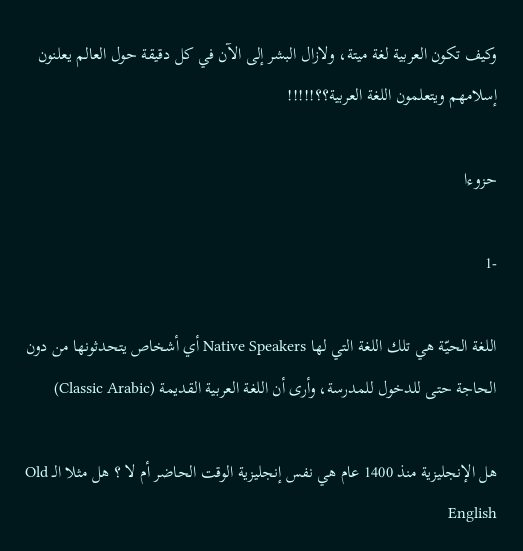وكيف تكون العربية لغة ميتة، ولازال البشر إلى الآن في كل دقيقة حول العالم يعلنون إسلامهم ويتعلمون اللغة العربية؟؟!!!!!

حزوءا

-1

اللغة الحيّة هي تلك اللغة التي لها Native Speakers أي أشخاص يتحدثونها من دون الحاجة حتى للدخول للمدرسة، وأرى أن اللغة العربية القديمة (Classic Arabic)

هل الإنجليزية منذ 1400 عام هي نفس إنجليزية الوقت الحاضر أم لا ؟ هل مثلا الـ Old English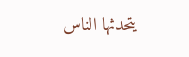يتحدثها الناس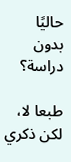حاليًا بدون دراسة؟

طبعا لا، لكن ذكري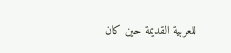للعربية القديمة حين كان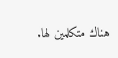هناك متكلمين لها.